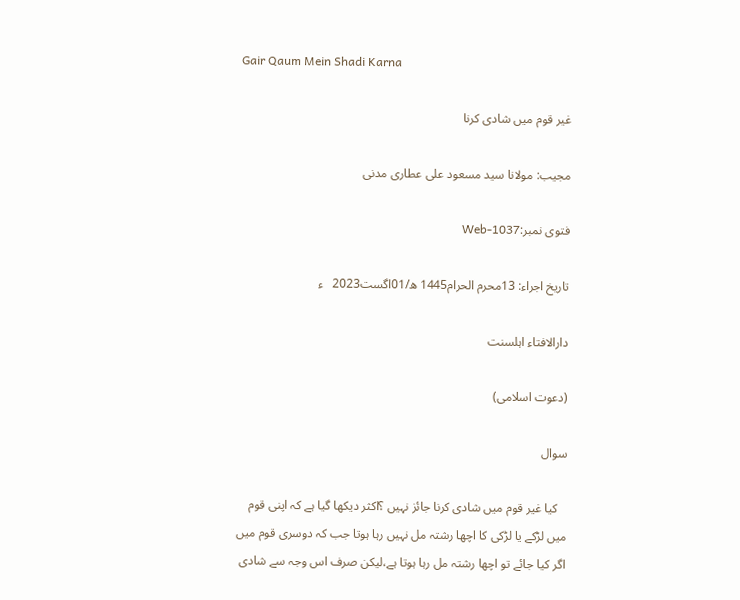Gair Qaum Mein Shadi Karna

غیر قوم میں شادی کرنا

مجیب: مولانا سید مسعود علی عطاری مدنی

فتوی نمبر:Web-1037

تاریخ اجراء: 13محرم الحرام1445 ھ/01اگست2023   ء

دارالافتاء اہلسنت

(دعوت اسلامی)

سوال

   کیا غیر قوم میں شادی کرنا جائز نہیں ؟اکثر دیکھا گیا ہے کہ اپنی قوم میں لڑکے یا لڑکی کا اچھا رشتہ مل نہیں رہا ہوتا جب کہ دوسری قوم میں اگر کیا جائے تو اچھا رشتہ مل رہا ہوتا ہے،لیکن صرف اس وجہ سے شادی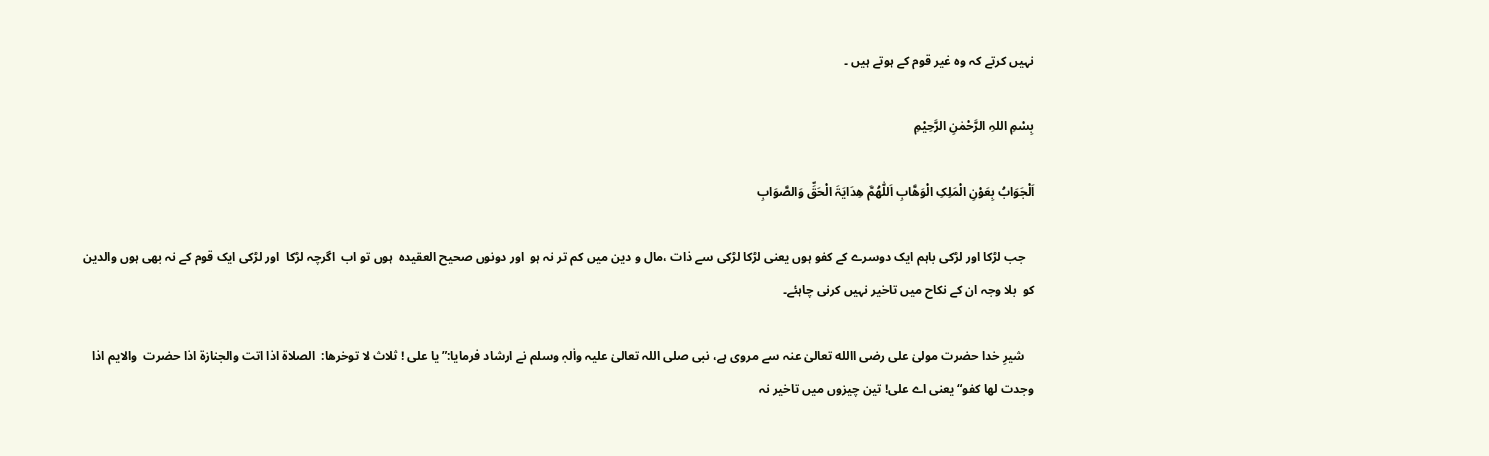نہیں کرتے کہ وہ غیر قوم کے ہوتے ہیں ۔

بِسْمِ اللہِ الرَّحْمٰنِ الرَّحِیْمِ

اَلْجَوَابُ بِعَوْنِ الْمَلِکِ الْوَھَّابِ اَللّٰھُمَّ ھِدَایَۃَ الْحَقِّ وَالصَّوَابِ

   جب لڑکا اور لڑکی باہم ایک دوسرے کے کفو ہوں یعنی لڑکا لڑکی سے ذات ،مال و دین میں کم تر نہ ہو  اور دونوں صحیح العقیدہ  ہوں تو اب  اگرچہ لڑکا  اور لڑکی ایک قوم کے نہ بھی ہوں والدین کو  بلا وجہ ان کے نکاح میں تاخیر نہیں کرنی چاہئے۔

   شیرِ خدا حضرت مولیٰ علی رضی االله تعالیٰ عنہ سے مروی ہے، نبی صلی اللہ تعالیٰ علیہ واٰلہٖ وسلم نے ارشاد فرمایا:”یا علی ! ثلاث لا توخرھا:  الصلاۃ اذا اتت والجنازۃ اذا حضرت  والایم اذا وجدت لھا کفو“یعنی اے علی! تین چیزوں میں تاخیر نہ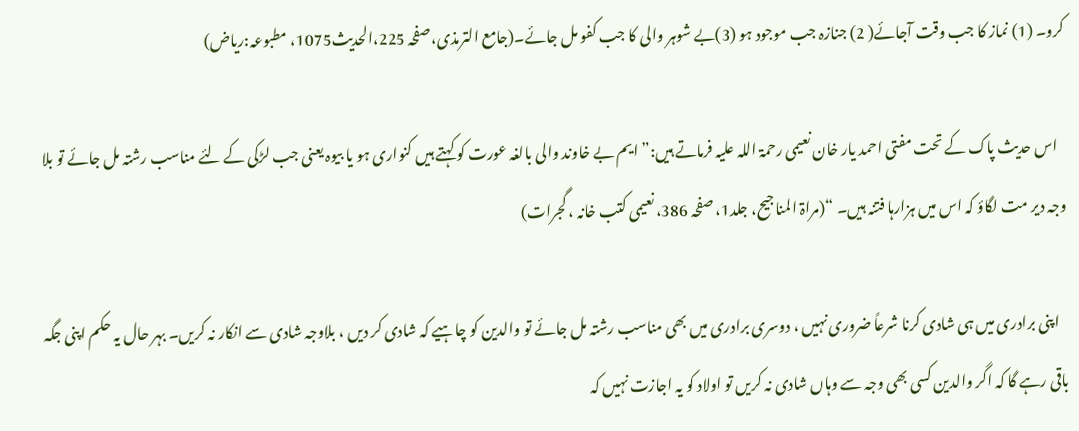کرو۔ (1) نماز کا جب وقت آجائے( 2) جنازہ جب موجود ہو (3)بے شوہر والی کا جب کفو مل جائے۔(جامع الترمذی،صفحہ 225،الحدیث1075، مطبوعہ:ریاض)

   اس حدیث پاک کے تحت مفتی احمد یار خان نعیمی رحمۃ اللہ علیہ فرماتے ہیں:”ایم بے خاوند والی بالغہ عورت کو کہتے ہیں کنواری ہو یا بیوہ یعنی جب لڑکی کے لئے مناسب رشتہ مل جائے تو بلا وجہ دیر مت لگاؤ کہ اس میں ہزارہا فتنہ ہیں۔ “(مراۃ المناجیح، جلد1، صفحہ 386، نعیمی کتب خانہ ، گجرات)

   اپنی برادری میں ہی شادی کرنا شرعاً ضروری نہیں ، دوسری برادری میں بھی مناسب رشتہ مل جائے تو والدین کو چاہیے کہ شادی کر دیں ، بلاوجہ شادی سے انکار نہ کریں۔ بہر حال یہ حکم اپنی جگہ باقی رہے گا کہ اگر والدین کسی بھی وجہ سے وہاں شادی نہ کریں تو اولاد کو یہ اجازت نہیں کہ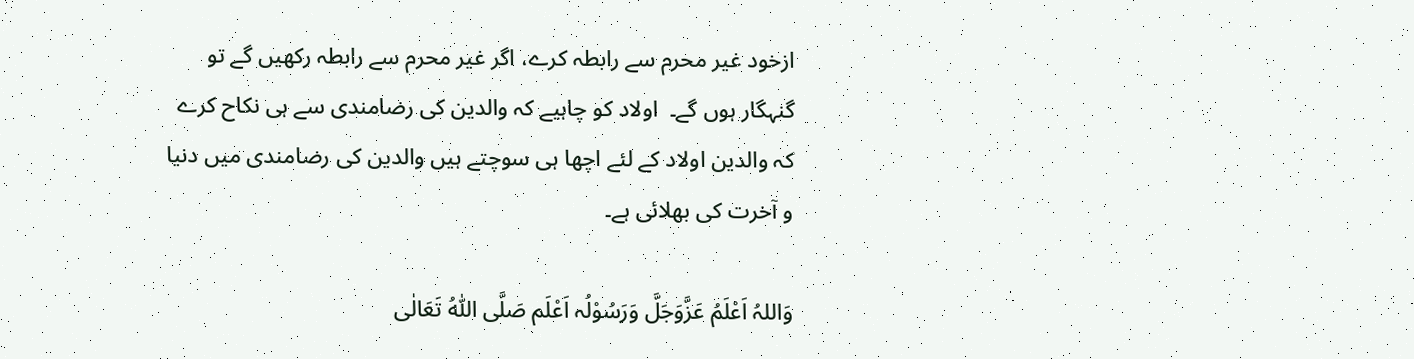ازخود غیر محرم سے رابطہ کرے، اگر غیر محرم سے رابطہ رکھیں گے تو گنہگار ہوں گے۔  اولاد کو چاہیے کہ والدین کی رضامندی سے ہی نکاح کرے کہ والدین اولاد کے لئے اچھا ہی سوچتے ہیں والدین کی رضامندی میں دنیا و آخرت کی بھلائی ہے۔

وَاللہُ اَعْلَمُ عَزَّوَجَلَّ وَرَسُوْلُہ اَعْلَم صَلَّی اللّٰہُ تَعَالٰی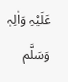عَلَیْہِ وَاٰلِہٖ وَسَلَّم